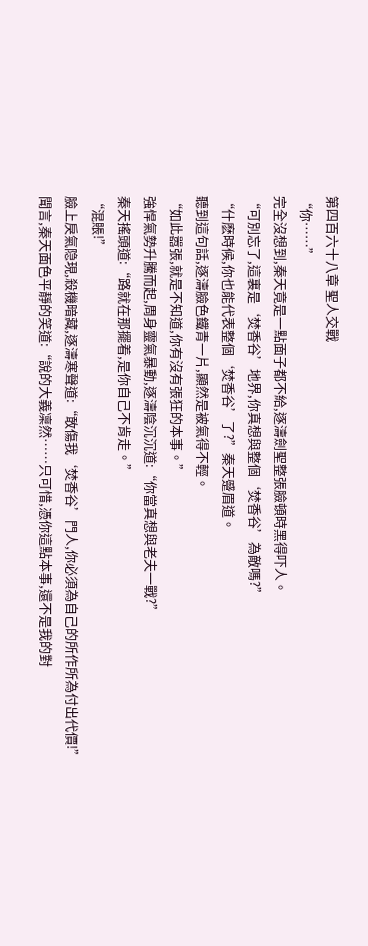第四百六十八章 聖人交戰
“你……”
完全沒想到,秦天竟是一點面子都不給,逐濤劍聖整張臉頓時黑得吓人。
“可別忘了,這裏是‘焚香谷’地界,你真想與整個‘焚香谷’為敵嗎?”
“什麽時候,你也能代表整個‘焚香谷’了?”秦天蹙眉道。
聽到這句話,逐濤臉色鐵青一片,顯然是被氣得不輕。
“如此嚣張,就是不知道,你有沒有張狂的本事。”
強悍氣勢升騰而起,周身靈氣暴動,逐濤陰沉沉道:“你當真想與老夫一戰?”
秦天搖頭道:“路就在那擺着,是你自己不肯走。”
“混賬!”
臉上戾氣隐現,殺機暗藏,逐濤寒聲道:“敢傷我‘焚香谷’門人,你必須為自己的所作所為付出代價!”
聞言,秦天面色平靜的笑道:“說的大義凜然……只可惜,憑你這點本事,還不是我的對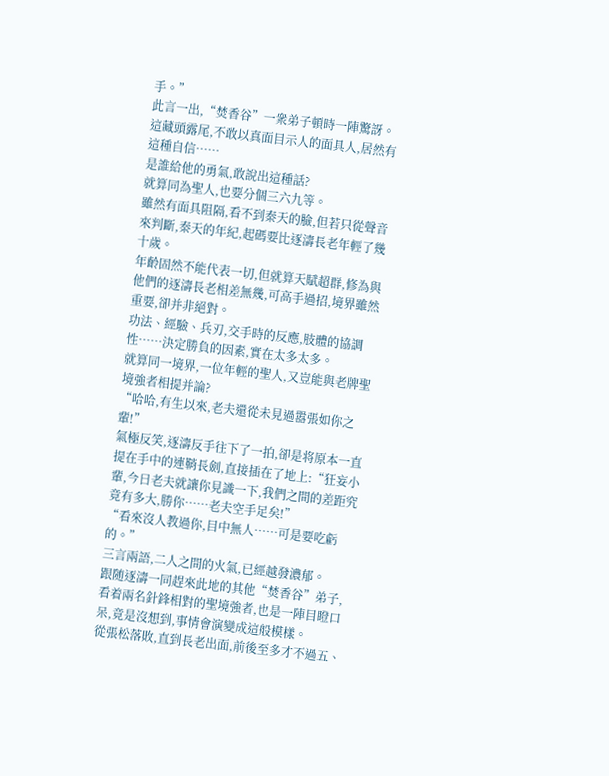手。”
此言一出,“焚香谷”一衆弟子頓時一陣驚訝。
這藏頭露尾,不敢以真面目示人的面具人,居然有這種自信……
是誰給他的勇氣,敢說出這種話?
就算同為聖人,也要分個三六九等。
雖然有面具阻隔,看不到秦天的臉,但若只從聲音來判斷,秦天的年紀,起碼要比逐濤長老年輕了幾十歲。
年齡固然不能代表一切,但就算天賦超群,修為與他們的逐濤長老相差無幾,可高手過招,境界雖然重要,卻并非絕對。
功法、經驗、兵刃,交手時的反應,肢體的協調性……決定勝負的因素,實在太多太多。
就算同一境界,一位年輕的聖人,又豈能與老牌聖境強者相提并論?
“哈哈,有生以來,老夫還從未見過嚣張如你之輩!”
氣極反笑,逐濤反手往下了一拍,卻是将原本一直提在手中的連鞘長劍,直接插在了地上:“狂妄小輩,今日老夫就讓你見識一下,我們之間的差距究竟有多大,勝你……老夫空手足矣!”
“看來沒人教過你,目中無人……可是要吃虧的。”
三言兩語,二人之間的火氣,已經越發濃郁。
跟随逐濤一同趕來此地的其他“焚香谷”弟子,看着兩名針鋒相對的聖境強者,也是一陣目瞪口呆,竟是沒想到,事情會演變成這般模樣。
從張松落敗,直到長老出面,前後至多才不過五、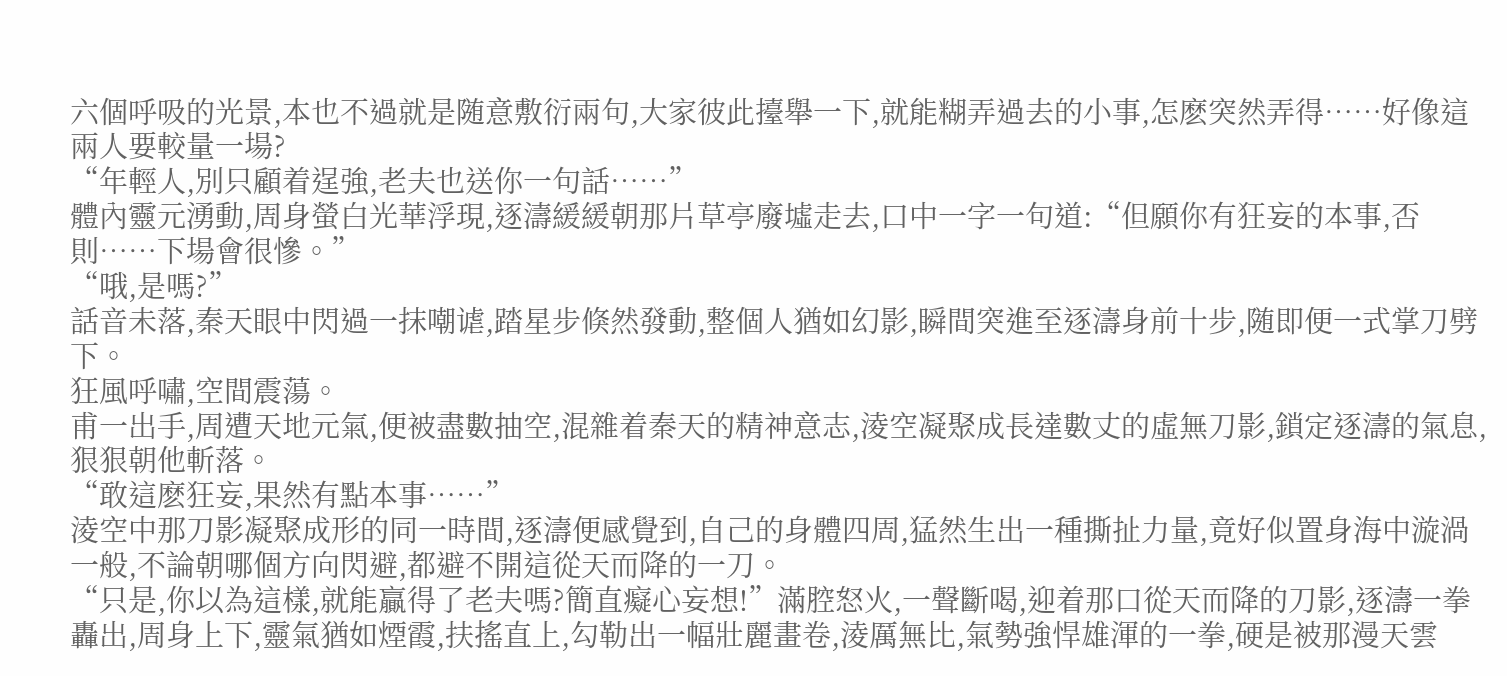六個呼吸的光景,本也不過就是随意敷衍兩句,大家彼此擡舉一下,就能糊弄過去的小事,怎麽突然弄得……好像這兩人要較量一場?
“年輕人,別只顧着逞強,老夫也送你一句話……”
體內靈元湧動,周身螢白光華浮現,逐濤緩緩朝那片草亭廢墟走去,口中一字一句道:“但願你有狂妄的本事,否則……下場會很慘。”
“哦,是嗎?”
話音未落,秦天眼中閃過一抹嘲谑,踏星步倏然發動,整個人猶如幻影,瞬間突進至逐濤身前十步,随即便一式掌刀劈下。
狂風呼嘯,空間震蕩。
甫一出手,周遭天地元氣,便被盡數抽空,混雜着秦天的精神意志,淩空凝聚成長達數丈的虛無刀影,鎖定逐濤的氣息,狠狠朝他斬落。
“敢這麽狂妄,果然有點本事……”
淩空中那刀影凝聚成形的同一時間,逐濤便感覺到,自己的身體四周,猛然生出一種撕扯力量,竟好似置身海中漩渦一般,不論朝哪個方向閃避,都避不開這從天而降的一刀。
“只是,你以為這樣,就能贏得了老夫嗎?簡直癡心妄想!”滿腔怒火,一聲斷喝,迎着那口從天而降的刀影,逐濤一拳轟出,周身上下,靈氣猶如煙霞,扶搖直上,勾勒出一幅壯麗畫卷,淩厲無比,氣勢強悍雄渾的一拳,硬是被那漫天雲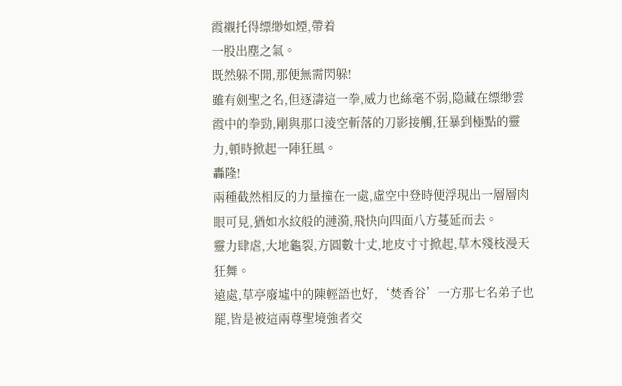霞襯托得缥缈如煙,帶着
一股出塵之氣。
既然躲不開,那便無需閃躲!
雖有劍聖之名,但逐濤這一拳,威力也絲毫不弱,隐藏在缥缈雲霞中的拳勁,剛與那口淩空斬落的刀影接觸,狂暴到極點的靈力,頓時掀起一陣狂風。
轟隆!
兩種截然相反的力量撞在一處,虛空中登時便浮現出一層層肉眼可見,猶如水紋般的漣漪,飛快向四面八方蔓延而去。
靈力肆虐,大地龜裂,方圓數十丈,地皮寸寸掀起,草木殘枝漫天狂舞。
遠處,草亭廢墟中的陳輕語也好,‘焚香谷’一方那七名弟子也罷,皆是被這兩尊聖境強者交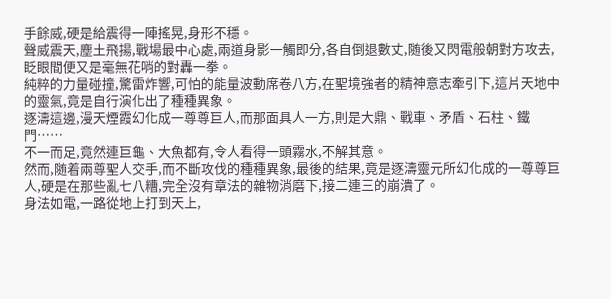手餘威,硬是給震得一陣搖晃,身形不穩。
聲威震天,塵土飛揚,戰場最中心處,兩道身影一觸即分,各自倒退數丈,随後又閃電般朝對方攻去,眨眼間便又是毫無花哨的對轟一拳。
純粹的力量碰撞,驚雷炸響,可怕的能量波動席卷八方,在聖境強者的精神意志牽引下,這片天地中的靈氣,竟是自行演化出了種種異象。
逐濤這邊,漫天煙霞幻化成一尊尊巨人,而那面具人一方,則是大鼎、戰車、矛盾、石柱、鐵門……
不一而足,竟然連巨龜、大魚都有,令人看得一頭霧水,不解其意。
然而,随着兩尊聖人交手,而不斷攻伐的種種異象,最後的結果,竟是逐濤靈元所幻化成的一尊尊巨人,硬是在那些亂七八糟,完全沒有章法的雜物消磨下,接二連三的崩潰了。
身法如電,一路從地上打到天上,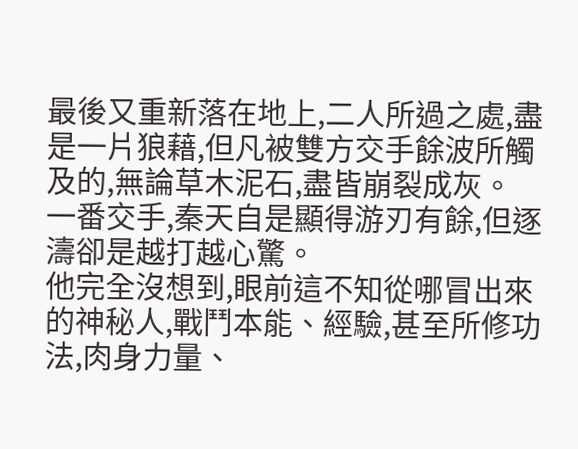最後又重新落在地上,二人所過之處,盡是一片狼藉,但凡被雙方交手餘波所觸及的,無論草木泥石,盡皆崩裂成灰。
一番交手,秦天自是顯得游刃有餘,但逐濤卻是越打越心驚。
他完全沒想到,眼前這不知從哪冒出來的神秘人,戰鬥本能、經驗,甚至所修功法,肉身力量、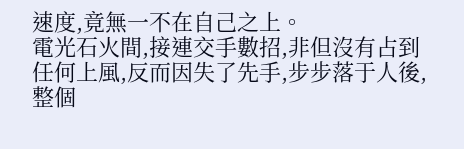速度,竟無一不在自己之上。
電光石火間,接連交手數招,非但沒有占到任何上風,反而因失了先手,步步落于人後,整個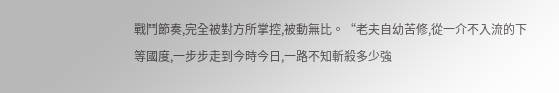戰鬥節奏,完全被對方所掌控,被動無比。“老夫自幼苦修,從一介不入流的下等國度,一步步走到今時今日,一路不知斬殺多少強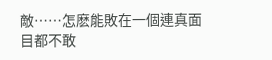敵……怎麽能敗在一個連真面目都不敢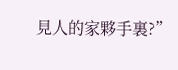見人的家夥手裏?”